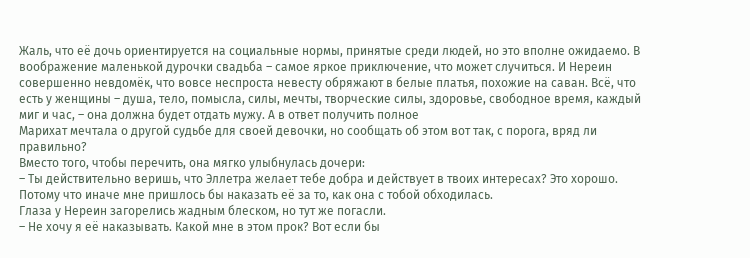Жаль, что её дочь ориентируется на социальные нормы, принятые среди людей, но это вполне ожидаемо. В воображение маленькой дурочки свадьба – самое яркое приключение, что может случиться. И Нереин совершенно невдомёк, что вовсе неспроста невесту обряжают в белые платья, похожие на саван. Всё, что есть у женщины – душа, тело, помысла, силы, мечты, творческие силы, здоровье, свободное время, каждый миг и час, – она должна будет отдать мужу. А в ответ получить полное
Марихат мечтала о другой судьбе для своей девочки, но сообщать об этом вот так, с порога, вряд ли правильно?
Вместо того, чтобы перечить, она мягко улыбнулась дочери:
– Ты действительно веришь, что Эллетра желает тебе добра и действует в твоих интересах? Это хорошо. Потому что иначе мне пришлось бы наказать её за то, как она с тобой обходилась.
Глаза у Нереин загорелись жадным блеском, но тут же погасли.
– Не хочу я её наказывать. Какой мне в этом прок? Вот если бы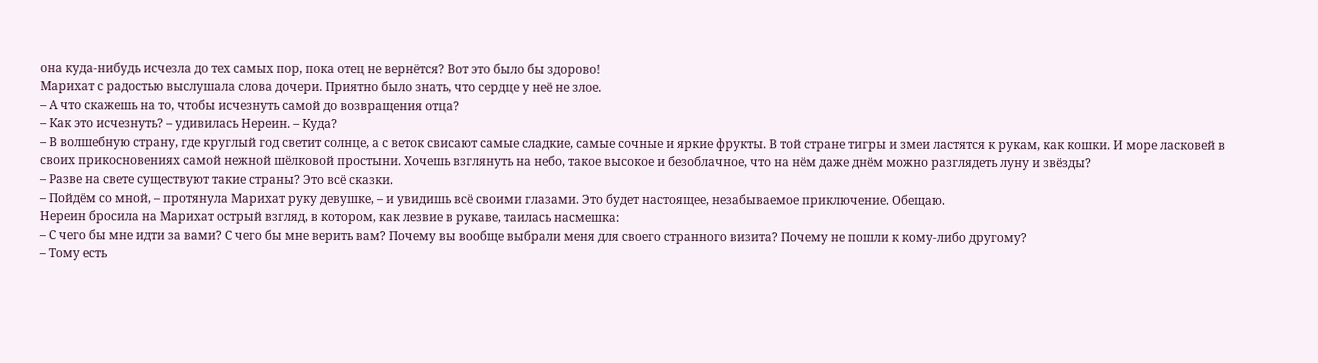она куда-нибудь исчезла до тех самых пор, пока отец не вернётся? Вот это было бы здорово!
Марихат с радостью выслушала слова дочери. Приятно было знать, что сердце у неё не злое.
– А что скажешь на то, чтобы исчезнуть самой до возвращения отца?
– Как это исчезнуть? – удивилась Нереин. – Куда?
– В волшебную страну, где круглый год светит солнце, а с веток свисают самые сладкие, самые сочные и яркие фрукты. В той стране тигры и змеи ластятся к рукам, как кошки. И море ласковей в своих прикосновениях самой нежной шёлковой простыни. Хочешь взглянуть на небо, такое высокое и безоблачное, что на нём даже днём можно разглядеть луну и звёзды?
– Разве на свете существуют такие страны? Это всё сказки.
– Пойдём со мной, – протянула Марихат руку девушке, – и увидишь всё своими глазами. Это будет настоящее, незабываемое приключение. Обещаю.
Нереин бросила на Марихат острый взгляд, в котором, как лезвие в рукаве, таилась насмешка:
– С чего бы мне идти за вами? С чего бы мне верить вам? Почему вы вообще выбрали меня для своего странного визита? Почему не пошли к кому-либо другому?
– Тому есть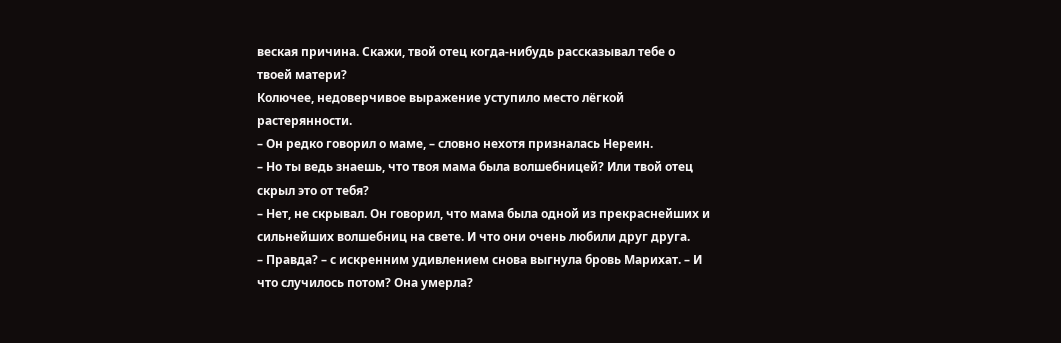веская причина. Скажи, твой отец когда-нибудь рассказывал тебе о твоей матери?
Колючее, недоверчивое выражение уступило место лёгкой растерянности.
– Он редко говорил о маме, – словно нехотя призналась Нереин.
– Но ты ведь знаешь, что твоя мама была волшебницей? Или твой отец скрыл это от тебя?
– Нет, не скрывал. Он говорил, что мама была одной из прекраснейших и сильнейших волшебниц на свете. И что они очень любили друг друга.
– Правда? – с искренним удивлением снова выгнула бровь Марихат. – И что случилось потом? Она умерла?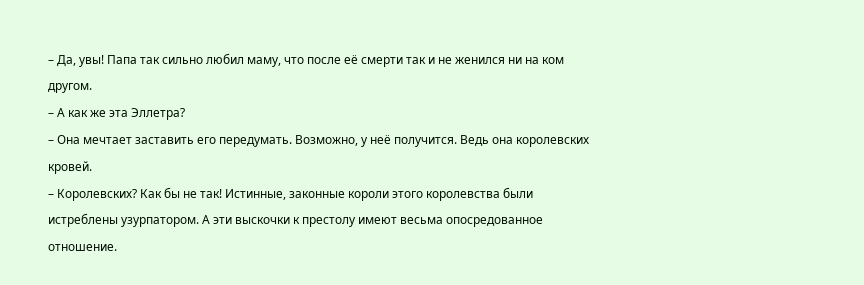– Да, увы! Папа так сильно любил маму, что после её смерти так и не женился ни на ком другом.
– А как же эта Эллетра?
– Она мечтает заставить его передумать. Возможно, у неё получится. Ведь она королевских кровей.
– Королевских? Как бы не так! Истинные, законные короли этого королевства были истреблены узурпатором. А эти выскочки к престолу имеют весьма опосредованное отношение.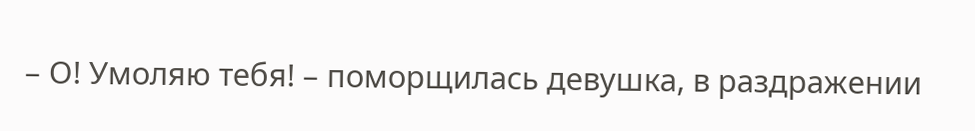– О! Умоляю тебя! – поморщилась девушка, в раздражении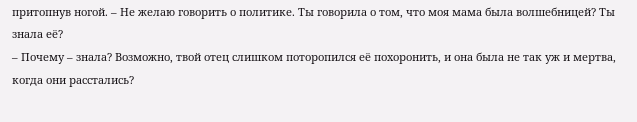притопнув ногой. – Не желаю говорить о политике. Ты говорила о том, что моя мама была волшебницей? Ты знала её?
– Почему – знала? Возможно, твой отец слишком поторопился её похоронить, и она была не так уж и мертва, когда они расстались?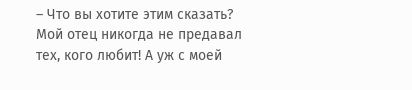– Что вы хотите этим сказать? Мой отец никогда не предавал тех, кого любит! А уж с моей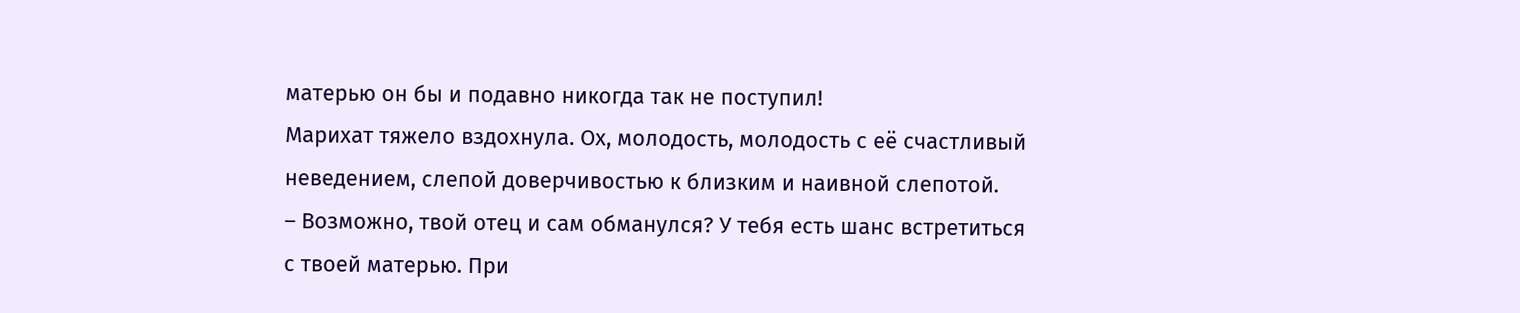матерью он бы и подавно никогда так не поступил!
Марихат тяжело вздохнула. Ох, молодость, молодость с её счастливый неведением, слепой доверчивостью к близким и наивной слепотой.
– Возможно, твой отец и сам обманулся? У тебя есть шанс встретиться с твоей матерью. При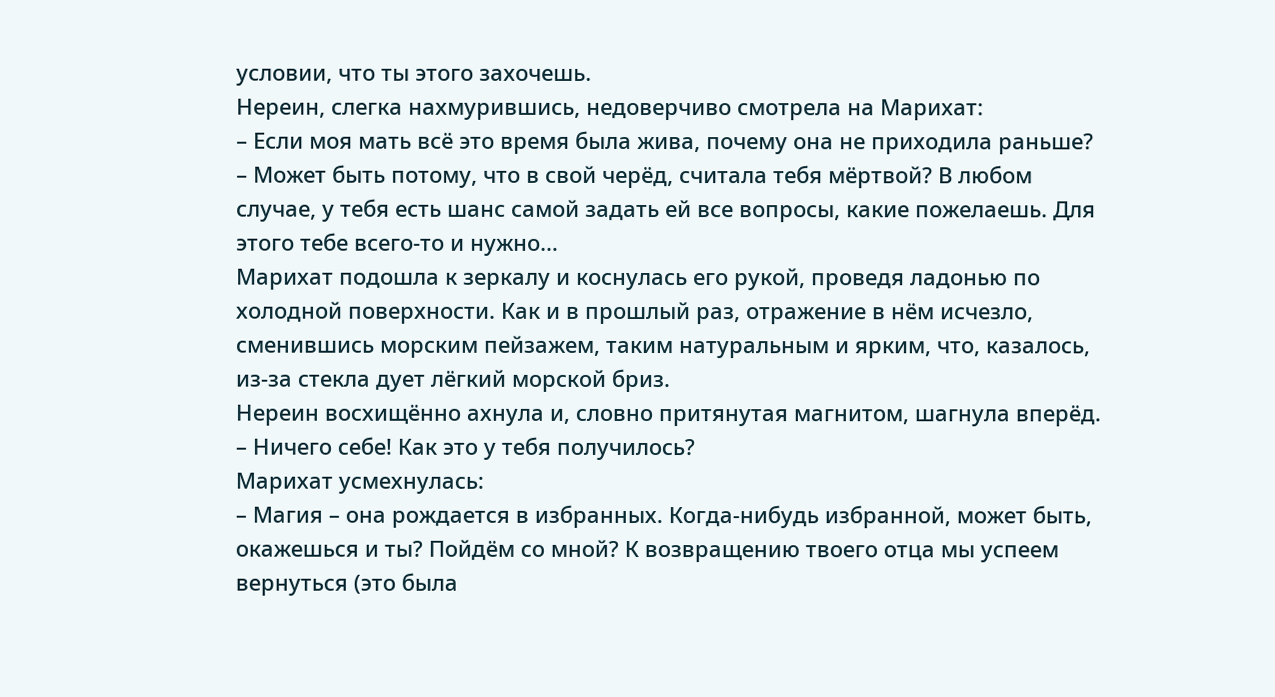условии, что ты этого захочешь.
Нереин, слегка нахмурившись, недоверчиво смотрела на Марихат:
– Если моя мать всё это время была жива, почему она не приходила раньше?
– Может быть потому, что в свой черёд, считала тебя мёртвой? В любом случае, у тебя есть шанс самой задать ей все вопросы, какие пожелаешь. Для этого тебе всего-то и нужно…
Марихат подошла к зеркалу и коснулась его рукой, проведя ладонью по холодной поверхности. Как и в прошлый раз, отражение в нём исчезло, сменившись морским пейзажем, таким натуральным и ярким, что, казалось, из-за стекла дует лёгкий морской бриз.
Нереин восхищённо ахнула и, словно притянутая магнитом, шагнула вперёд.
– Ничего себе! Как это у тебя получилось?
Марихат усмехнулась:
– Магия – она рождается в избранных. Когда-нибудь избранной, может быть, окажешься и ты? Пойдём со мной? К возвращению твоего отца мы успеем вернуться (это была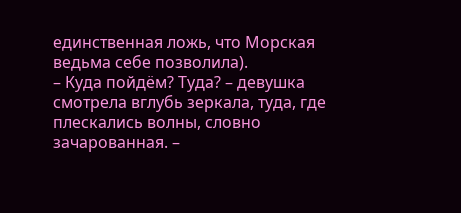единственная ложь, что Морская ведьма себе позволила).
– Куда пойдём? Туда? – девушка смотрела вглубь зеркала, туда, где плескались волны, словно зачарованная. –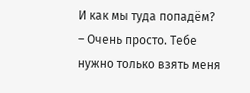И как мы туда попадём?
– Очень просто. Тебе нужно только взять меня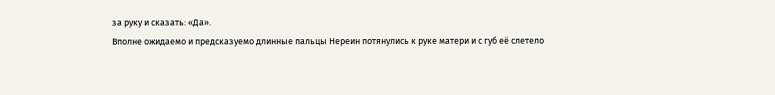за руку и сказать: «Да».
Вполне ожидаемо и предсказуемо длинные пальцы Нереин потянулись к руке матери и с губ её слетело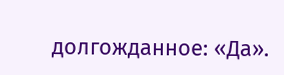долгожданное: «Да».